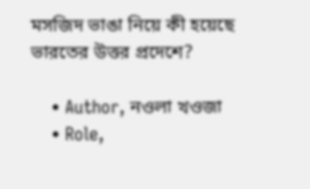মসজিদ ভাঙা নিয়ে কী হয়েছে ভারতের উত্তর প্রদেশে?

    • Author, নওলা খওজা
    • Role,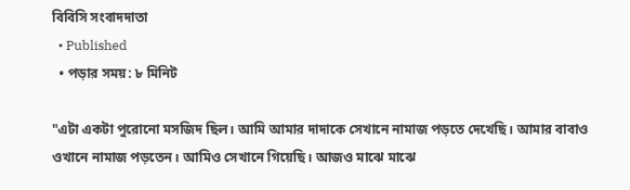বিবিসি সংবাদদাতা
  • Published
  • পড়ার সময়: ৮ মিনিট

"এটা একটা পুরোনো মসজিদ ছিল। আমি আমার দাদাকে সেখানে নামাজ পড়তে দেখেছি। আমার বাবাও ওখানে নামাজ পড়তেন। আমিও সেখানে গিয়েছি। আজও মাঝে মাঝে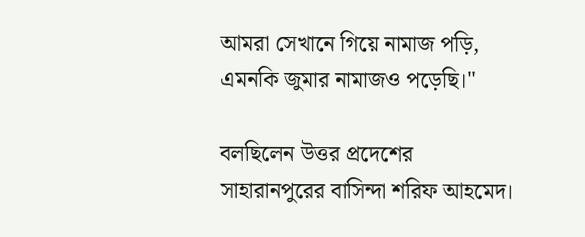আমরা সেখানে গিয়ে নামাজ পড়ি, এমনকি জুমার নামাজও পড়েছি।"

বলছিলেন উত্তর প্রদেশের সাহারানপুরের বাসিন্দা শরিফ আহমেদ।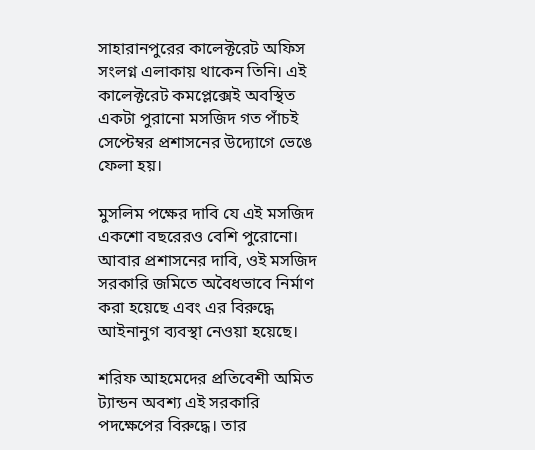সাহারানপুরের কালেক্টরেট অফিস সংলগ্ন এলাকায় থাকেন তিনি। এই কালেক্টরেট কমপ্লেক্সেই অবস্থিত একটা পুরানো মসজিদ গত পাঁচই সেপ্টেম্বর প্রশাসনের উদ্যোগে ভেঙে ফেলা হয়।

মুসলিম পক্ষের দাবি যে এই মসজিদ একশো বছরেরও বেশি পুরোনো। আবার প্রশাসনের দাবি, ওই মসজিদ সরকারি জমিতে অবৈধভাবে নির্মাণ করা হয়েছে এবং এর বিরুদ্ধে আইনানুগ ব্যবস্থা নেওয়া হয়েছে।

শরিফ আহমেদের প্রতিবেশী অমিত ট্যান্ডন অবশ্য এই সরকারি পদক্ষেপের বিরুদ্ধে। তার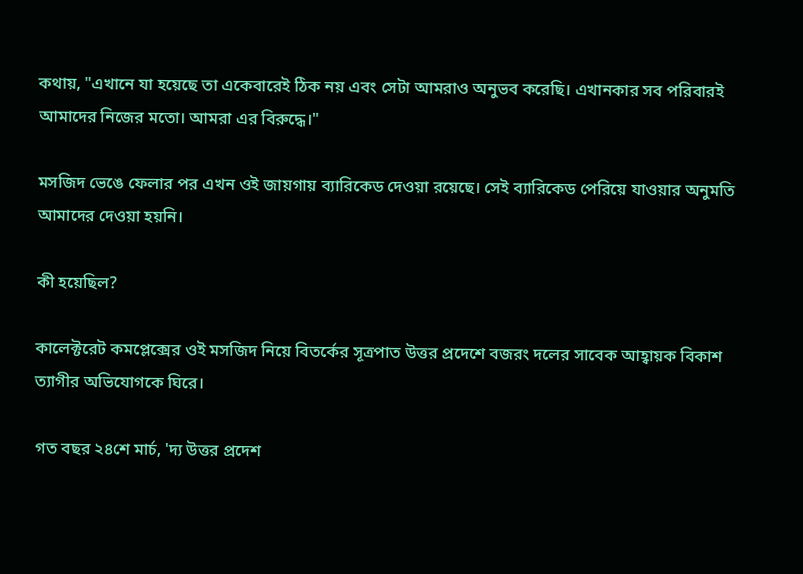কথায়, "এখানে যা হয়েছে তা একেবারেই ঠিক নয় এবং সেটা আমরাও অনুভব করেছি। এখানকার সব পরিবারই আমাদের নিজের মতো। আমরা এর বিরুদ্ধে।"

মসজিদ ভেঙে ফেলার পর এখন ওই জায়গায় ব্যারিকেড দেওয়া রয়েছে। সেই ব্যারিকেড পেরিয়ে যাওয়ার অনুমতি আমাদের দেওয়া হয়নি।

কী হয়েছিল?

কালেক্টরেট কমপ্লেক্সের ওই মসজিদ নিয়ে বিতর্কের সূত্রপাত উত্তর প্রদেশে বজরং দলের সাবেক আহ্বায়ক বিকাশ ত্যাগীর অভিযোগকে ঘিরে।

গত বছর ২৪শে মার্চ, 'দ্য উত্তর প্রদেশ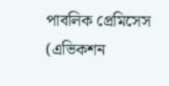পাবলিক প্রেমিসেস (এভিকশন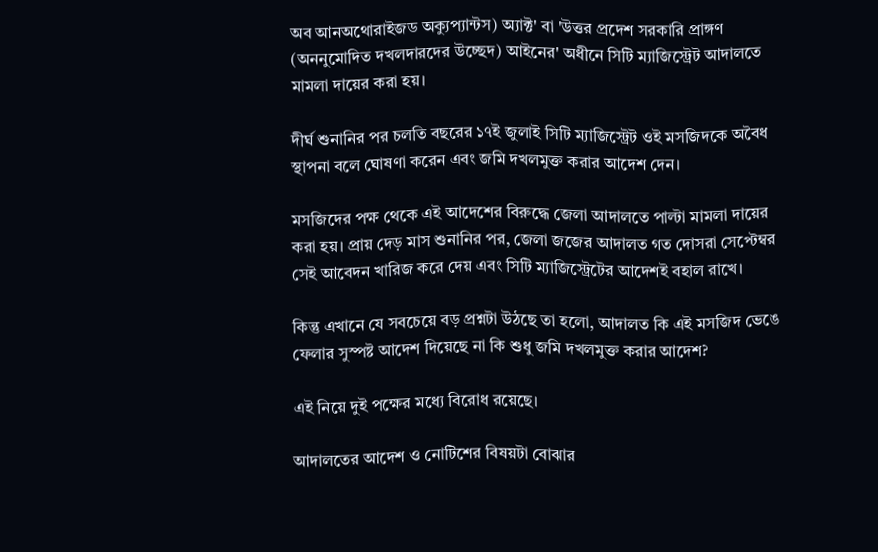অব আনঅথোরাইজড অক্যুপ্যান্টস) অ্যাক্ট' বা 'উত্তর প্রদেশ সরকারি প্রাঙ্গণ (অননুমোদিত দখলদারদের উচ্ছেদ) আইনের' অধীনে সিটি ম্যাজিস্ট্রেট আদালতে মামলা দায়ের করা হয়।

দীর্ঘ শুনানির পর চলতি বছরের ১৭ই জুলাই সিটি ম্যাজিস্ট্রেট ওই মসজিদকে অবৈধ স্থাপনা বলে ঘোষণা করেন এবং জমি দখলমুক্ত করার আদেশ দেন।

মসজিদের পক্ষ থেকে এই আদেশের বিরুদ্ধে জেলা আদালতে পাল্টা মামলা দায়ের করা হয়। প্রায় দেড় মাস শুনানির পর, জেলা জজের আদালত গত দোসরা সেপ্টেম্বর সেই আবেদন খারিজ করে দেয় এবং সিটি ম্যাজিস্ট্রেটের আদেশই বহাল রাখে।

কিন্তু এখানে যে সবচেয়ে বড় প্রশ্নটা উঠছে তা হলো, আদালত কি এই মসজিদ ভেঙে ফেলার সুস্পষ্ট আদেশ দিয়েছে না কি শুধু জমি দখলমুক্ত করার আদেশ?

এই নিয়ে দুই পক্ষের মধ্যে বিরোধ রয়েছে।

আদালতের আদেশ ও নোটিশের বিষয়টা বোঝার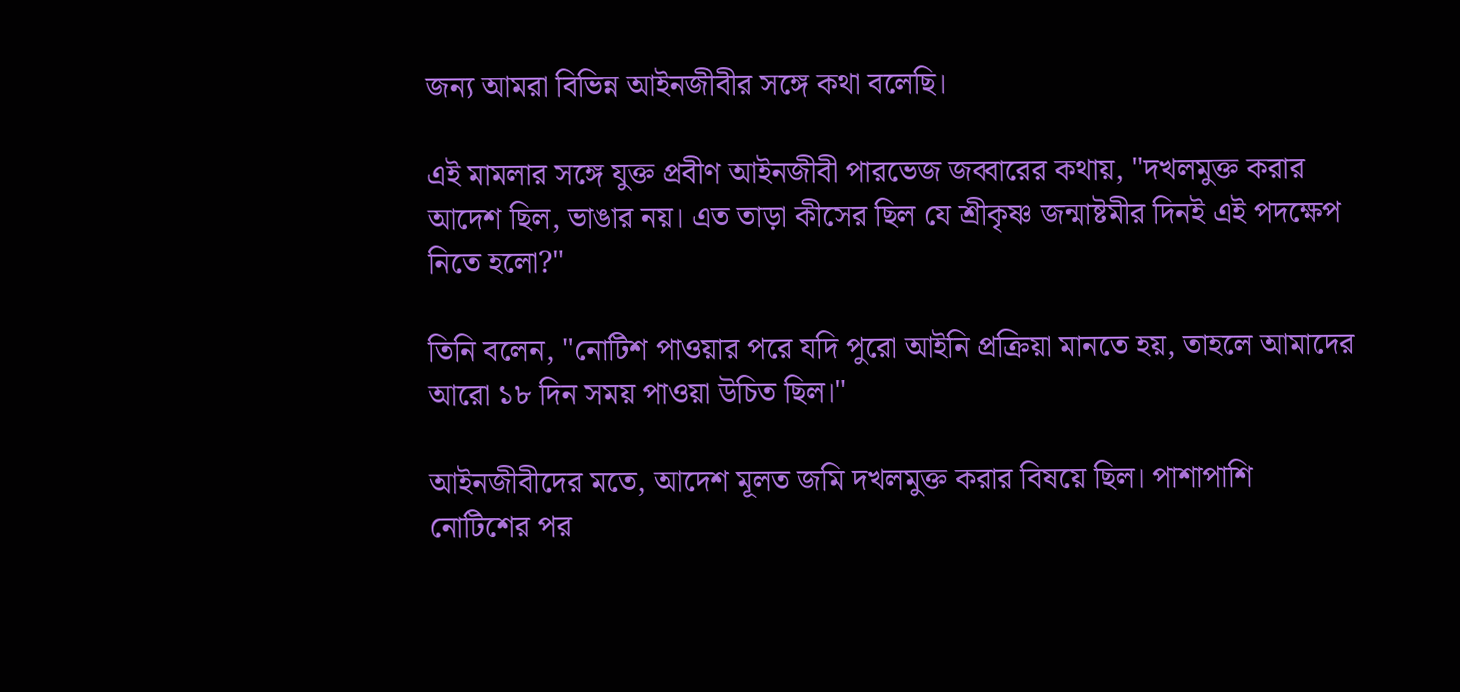জন্য আমরা বিভিন্ন আইনজীবীর সঙ্গে কথা বলেছি।

এই মামলার সঙ্গে যুক্ত প্রবীণ আইনজীবী পারভেজ জব্বারের কথায়, "দখলমুক্ত করার আদেশ ছিল, ভাঙার নয়। এত তাড়া কীসের ছিল যে শ্রীকৃষ্ণ জন্মাষ্টমীর দিনই এই পদক্ষেপ নিতে হলো?"

তিনি বলেন, "নোটিশ পাওয়ার পরে যদি পুরো আইনি প্রক্রিয়া মানতে হয়, তাহলে আমাদের আরো ১৮ দিন সময় পাওয়া উচিত ছিল।"

আইনজীবীদের মতে, আদেশ মূলত জমি দখলমুক্ত করার বিষয়ে ছিল। পাশাপাশি নোটিশের পর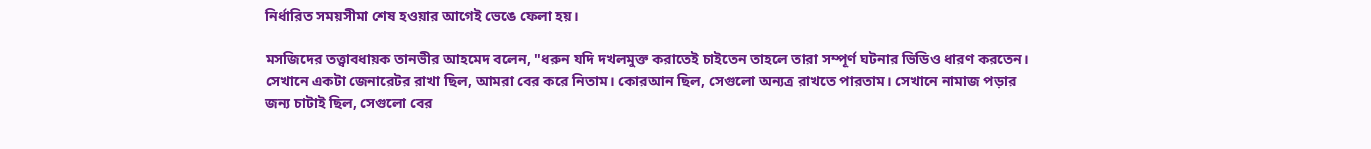নির্ধারিত সময়সীমা শেষ হওয়ার আগেই ভেঙে ফেলা হয়।

মসজিদের তত্ত্বাবধায়ক তানভীর আহমেদ বলেন, "ধরুন যদি দখলমুক্ত করাতেই চাইতেন তাহলে তারা সম্পূর্ণ ঘটনার ভিডিও ধারণ করতেন। সেখানে একটা জেনারেটর রাখা ছিল, আমরা বের করে নিতাম। কোরআন ছিল, সেগুলো অন্যত্র রাখতে পারতাম। সেখানে নামাজ পড়ার জন্য চাটাই ছিল, সেগুলো বের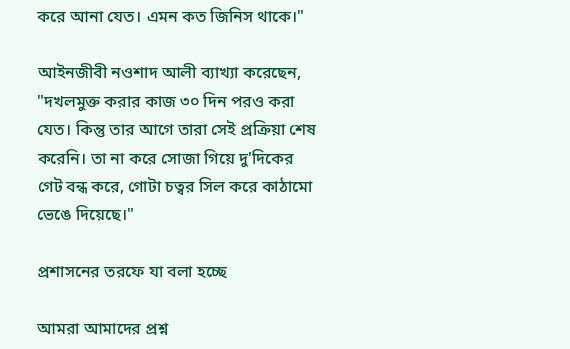করে আনা যেত। এমন কত জিনিস থাকে।"

আইনজীবী নওশাদ আলী ব্যাখ্যা করেছেন, "দখলমুক্ত করার কাজ ৩০ দিন পরও করা যেত। কিন্তু তার আগে তারা সেই প্রক্রিয়া শেষ করেনি। তা না করে সোজা গিয়ে দু'দিকের গেট বন্ধ করে, গোটা চত্বর সিল করে কাঠামো ভেঙে দিয়েছে।"

প্রশাসনের তরফে যা বলা হচ্ছে

আমরা আমাদের প্রশ্ন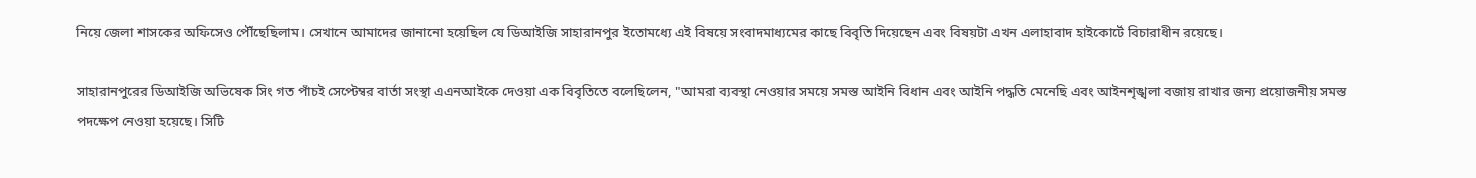নিয়ে জেলা শাসকের অফিসেও পৌঁছেছিলাম। সেখানে আমাদের জানানো হয়েছিল যে ডিআইজি সাহারানপুর ইতোমধ্যে এই বিষয়ে সংবাদমাধ্যমের কাছে বিবৃতি দিয়েছেন এবং বিষয়টা এখন এলাহাবাদ হাইকোর্টে বিচারাধীন রয়েছে।

সাহারানপুরের ডিআইজি অভিষেক সিং গত পাঁচই সেপ্টেম্বর বার্তা সংস্থা এএনআইকে দেওয়া এক বিবৃতিতে বলেছিলেন, "আমরা ব্যবস্থা নেওয়ার সময়ে সমস্ত আইনি বিধান এবং আইনি পদ্ধতি মেনেছি এবং আইনশৃঙ্খলা বজায় রাখার জন্য প্রয়োজনীয় সমস্ত পদক্ষেপ নেওয়া হয়েছে। সিটি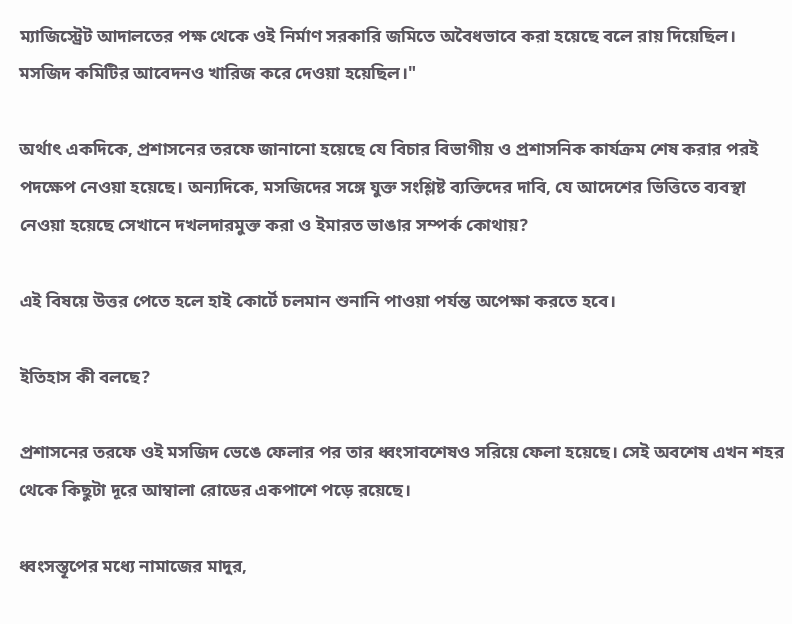ম্যাজিস্ট্রেট আদালতের পক্ষ থেকে ওই নির্মাণ সরকারি জমিতে অবৈধভাবে করা হয়েছে বলে রায় দিয়েছিল। মসজিদ কমিটির আবেদনও খারিজ করে দেওয়া হয়েছিল।"

অর্থাৎ একদিকে, প্রশাসনের তরফে জানানো হয়েছে যে বিচার বিভাগীয় ও প্রশাসনিক কার্যক্রম শেষ করার পরই পদক্ষেপ নেওয়া হয়েছে। অন্যদিকে, মসজিদের সঙ্গে যুক্ত সংশ্লিষ্ট ব্যক্তিদের দাবি, যে আদেশের ভিত্তিতে ব্যবস্থা নেওয়া হয়েছে সেখানে দখলদারমুক্ত করা ও ইমারত ভাঙার সম্পর্ক কোথায়?

এই বিষয়ে উত্তর পেতে হলে হাই কোর্টে চলমান শুনানি পাওয়া পর্যন্ত অপেক্ষা করতে হবে।

ইতিহাস কী বলছে?

প্রশাসনের তরফে ওই মসজিদ ভেঙে ফেলার পর তার ধ্বংসাবশেষও সরিয়ে ফেলা হয়েছে। সেই অবশেষ এখন শহর থেকে কিছুটা দূরে আম্বালা রোডের একপাশে পড়ে রয়েছে।

ধ্বংসস্তূপের মধ্যে নামাজের মাদুর,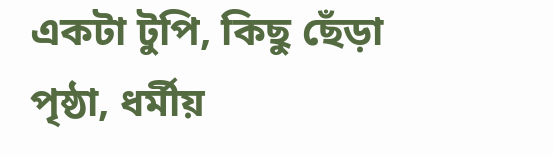একটা টুপি, কিছু ছেঁড়া পৃষ্ঠা, ধর্মীয়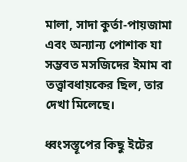মালা, সাদা কুর্তা-পায়জামা এবং অন্যান্য পোশাক যা সম্ভবত মসজিদের ইমাম বা তত্ত্বাবধায়কের ছিল, তার দেখা মিলেছে।

ধ্বংসস্তূপের কিছু ইটের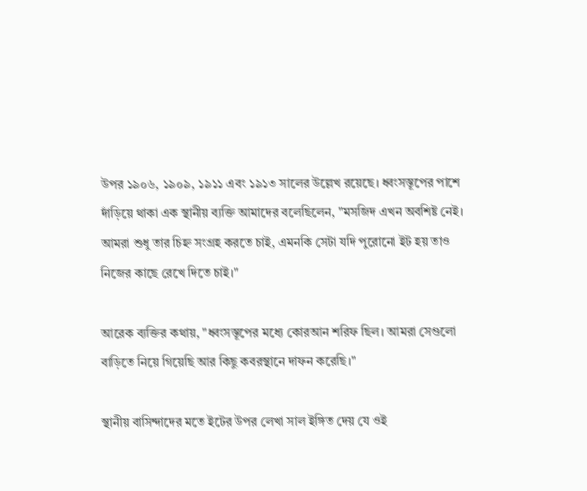উপর ১৯০৬, ১৯০৯, ১৯১১ এবং ১৯১৩ সালের উল্লেখ রয়েছে। ধ্বংসস্তূপের পাশে দাঁড়িয়ে থাকা এক স্থানীয় ব্যক্তি আমাদের বলেছিলেন, "মসজিদ এখন অবশিষ্ট নেই। আমরা শুধু তার চিহ্ন সংগ্রহ করতে চাই, এমনকি সেটা যদি পুরোনো ইট হয় তাও নিজের কাছে রেখে দিতে চাই।"

আরেক ব্যক্তির কথায়, "ধ্বংসস্তূপের মধ্যে কোরআন শরিফ ছিল। আমরা সেগুলো বাড়িতে নিয়ে গিয়েছি আর কিছু কবরস্থানে দাফন করেছি।"

স্থানীয় বাসিন্দাদের মতে ইটের উপর লেখা সাল ইঙ্গিত দেয় যে ওই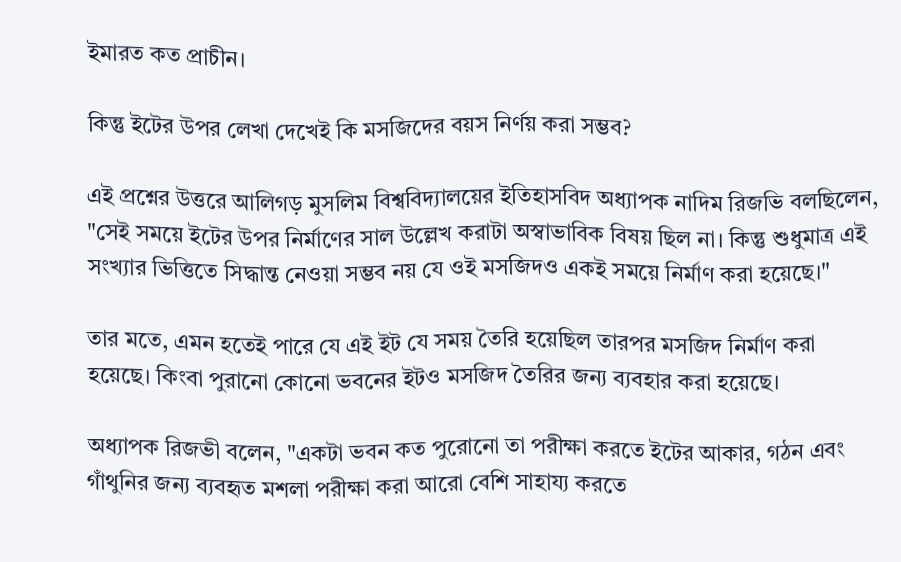ইমারত কত প্রাচীন।

কিন্তু ইটের উপর লেখা দেখেই কি মসজিদের বয়স নির্ণয় করা সম্ভব?

এই প্রশ্নের উত্তরে আলিগড় মুসলিম বিশ্ববিদ্যালয়ের ইতিহাসবিদ অধ্যাপক নাদিম রিজভি বলছিলেন, "সেই সময়ে ইটের উপর নির্মাণের সাল উল্লেখ করাটা অস্বাভাবিক বিষয় ছিল না। কিন্তু শুধুমাত্র এই সংখ্যার ভিত্তিতে সিদ্ধান্ত নেওয়া সম্ভব নয় যে ওই মসজিদও একই সময়ে নির্মাণ করা হয়েছে।"

তার মতে, এমন হতেই পারে যে এই ইট যে সময় তৈরি হয়েছিল তারপর মসজিদ নির্মাণ করা হয়েছে। কিংবা পুরানো কোনো ভবনের ইটও মসজিদ তৈরির জন্য ব্যবহার করা হয়েছে।

অধ্যাপক রিজভী বলেন, "একটা ভবন কত পুরোনো তা পরীক্ষা করতে ইটের আকার, গঠন এবং গাঁথুনির জন্য ব্যবহৃত মশলা পরীক্ষা করা আরো বেশি সাহায্য করতে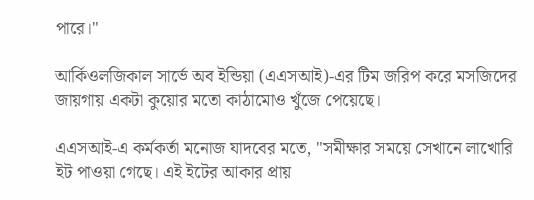পারে।"

আর্কিওলজিকাল সার্ভে অব ইন্ডিয়া (এএসআই)-এর টিম জরিপ করে মসজিদের জায়গায় একটা কুয়োর মতো কাঠামোও খুঁজে পেয়েছে।

এএসআই-এ কর্মকর্তা মনোজ যাদবের মতে, "সমীক্ষার সময়ে সেখানে লাখোরি ইট পাওয়া গেছে। এই ইটের আকার প্রায়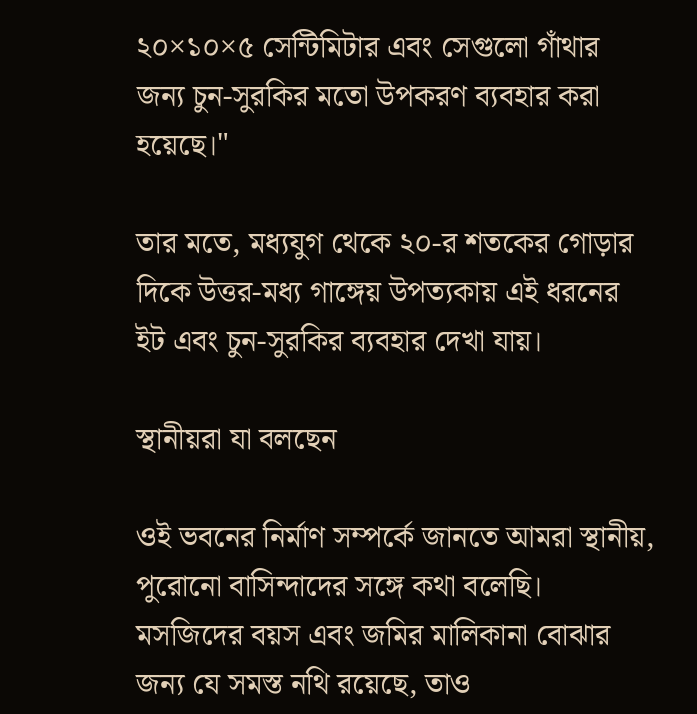২০×১০×৫ সেন্টিমিটার এবং সেগুলো গাঁথার জন্য চুন-সুরকির মতো উপকরণ ব্যবহার করা হয়েছে।"

তার মতে, মধ্যযুগ থেকে ২০-র শতকের গোড়ার দিকে উত্তর-মধ্য গাঙ্গেয় উপত্যকায় এই ধরনের ইট এবং চুন-সুরকির ব্যবহার দেখা যায়।

স্থানীয়রা যা বলছেন

ওই ভবনের নির্মাণ সম্পর্কে জানতে আমরা স্থানীয়, পুরোনো বাসিন্দাদের সঙ্গে কথা বলেছি। মসজিদের বয়স এবং জমির মালিকানা বোঝার জন্য যে সমস্ত নথি রয়েছে, তাও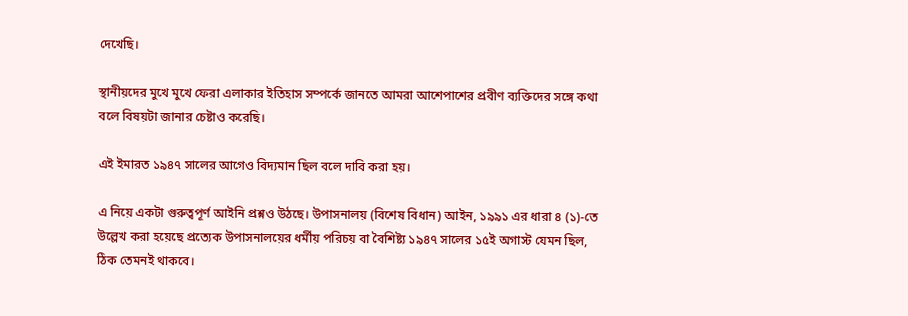দেখেছি।

স্থানীয়দের মুখে মুখে ফেরা এলাকার ইতিহাস সম্পর্কে জানতে আমরা আশেপাশের প্রবীণ ব্যক্তিদের সঙ্গে কথা বলে বিষয়টা জানার চেষ্টাও করেছি।

এই ইমারত ১৯৪৭ সালের আগেও বিদ্যমান ছিল বলে দাবি করা হয়।

এ নিয়ে একটা গুরুত্বপূর্ণ আইনি প্রশ্নও উঠছে। উপাসনালয় (বিশেষ বিধান) আইন, ১৯৯১ এর ধারা ৪ (১)-তে উল্লেখ করা হয়েছে প্রত্যেক উপাসনালয়ের ধর্মীয় পরিচয় বা বৈশিষ্ট্য ১৯৪৭ সালের ১৫ই অগাস্ট যেমন ছিল, ঠিক তেমনই থাকবে।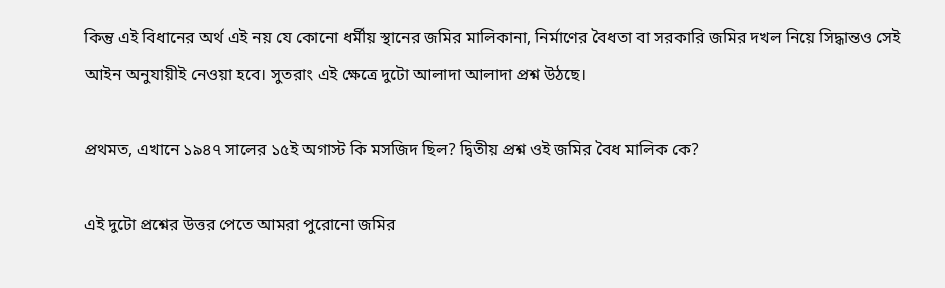কিন্তু এই বিধানের অর্থ এই নয় যে কোনো ধর্মীয় স্থানের জমির মালিকানা, নির্মাণের বৈধতা বা সরকারি জমির দখল নিয়ে সিদ্ধান্তও সেই আইন অনুযায়ীই নেওয়া হবে। সুতরাং এই ক্ষেত্রে দুটো আলাদা আলাদা প্রশ্ন উঠছে।

প্রথমত, এখানে ১৯৪৭ সালের ১৫ই অগাস্ট কি মসজিদ ছিল? দ্বিতীয় প্রশ্ন ওই জমির বৈধ মালিক কে?

এই দুটো প্রশ্নের উত্তর পেতে আমরা পুরোনো জমির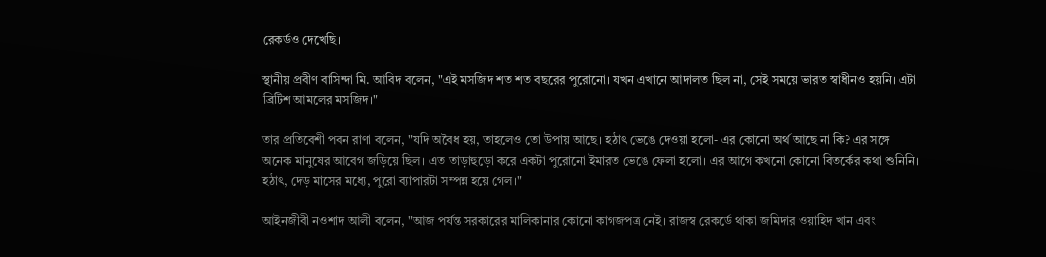রেকর্ডও দেখেছি।

স্থানীয় প্রবীণ বাসিন্দা মি. আবিদ বলেন, "এই মসজিদ শত শত বছরের পুরোনো। যখন এখানে আদালত ছিল না, সেই সময়ে ভারত স্বাধীনও হয়নি। এটা ব্রিটিশ আমলের মসজিদ।"

তার প্রতিবেশী পবন রাণা বলেন, "যদি অবৈধ হয়, তাহলেও তো উপায় আছে। হঠাৎ ভেঙে দেওয়া হলো- এর কোনো অর্থ আছে না কি? এর সঙ্গে অনেক মানুষের আবেগ জড়িয়ে ছিল। এত তাড়াহুড়ো করে একটা পুরোনো ইমারত ভেঙে ফেলা হলো। এর আগে কখনো কোনো বিতর্কের কথা শুনিনি। হঠাৎ, দেড় মাসের মধ্যে, পুরো ব্যাপারটা সম্পন্ন হয়ে গেল।"

আইনজীবী নওশাদ আলী বলেন, "আজ পর্যন্ত সরকারের মালিকানার কোনো কাগজপত্র নেই। রাজস্ব রেকর্ডে থাকা জমিদার ওয়াহিদ খান এবং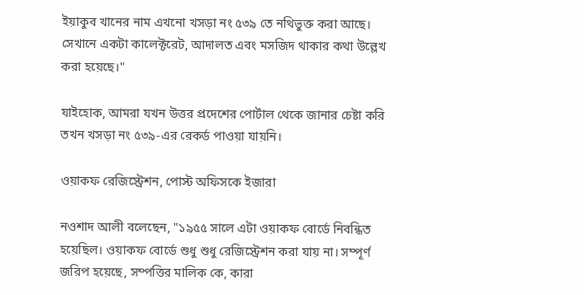ইয়াকুব খানের নাম এখনো খসড়া নং ৫৩৯ তে নথিভুক্ত করা আছে। সেখানে একটা কালেক্টরেট, আদালত এবং মসজিদ থাকার কথা উল্লেখ করা হয়েছে।"

যাইহোক, আমরা যখন উত্তর প্রদেশের পোর্টাল থেকে জানার চেষ্টা করি তখন খসড়া নং ৫৩৯-এর রেকর্ড পাওয়া যায়নি।

ওয়াকফ রেজিস্ট্রেশন, পোস্ট অফিসকে ইজারা

নওশাদ আলী বলেছেন, "১৯৫৫ সালে এটা ওয়াকফ বোর্ডে নিবন্ধিত হয়েছিল। ওয়াকফ বোর্ডে শুধু শুধু রেজিস্ট্রেশন করা যায় না। সম্পূর্ণ জরিপ হয়েছে, সম্পত্তির মালিক কে, কারা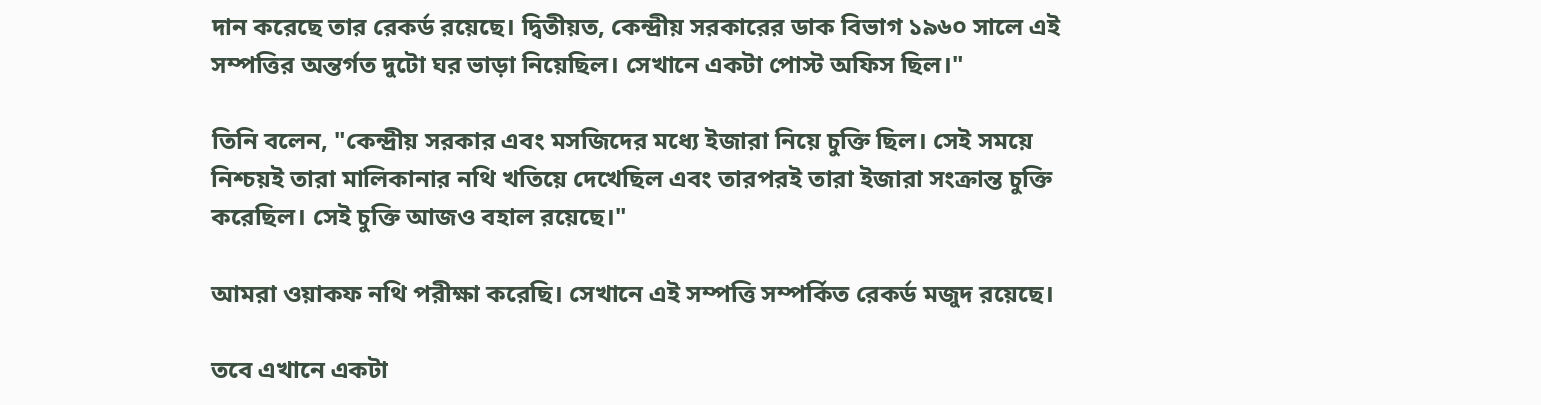দান করেছে তার রেকর্ড রয়েছে। দ্বিতীয়ত, কেন্দ্রীয় সরকারের ডাক বিভাগ ১৯৬০ সালে এই সম্পত্তির অন্তর্গত দুটো ঘর ভাড়া নিয়েছিল। সেখানে একটা পোস্ট অফিস ছিল।"

তিনি বলেন, "কেন্দ্রীয় সরকার এবং মসজিদের মধ্যে ইজারা নিয়ে চুক্তি ছিল। সেই সময়ে নিশ্চয়ই তারা মালিকানার নথি খতিয়ে দেখেছিল এবং তারপরই তারা ইজারা সংক্রান্ত চুক্তি করেছিল। সেই চুক্তি আজও বহাল রয়েছে।"

আমরা ওয়াকফ নথি পরীক্ষা করেছি। সেখানে এই সম্পত্তি সম্পর্কিত রেকর্ড মজুদ রয়েছে।

তবে এখানে একটা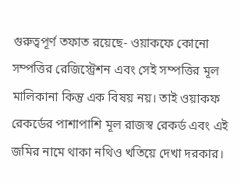গুরুত্বপূর্ণ তফাত রয়েছে- ওয়াকফে কোনো সম্পত্তির রেজিস্ট্রেশন এবং সেই সম্পত্তির মূল মালিকানা কিন্তু এক বিষয় নয়। তাই ওয়াকফ রেকর্ডের পাশাপাশি মূল রাজস্ব রেকর্ড এবং এই জমির নামে থাকা নথিও খতিয়ে দেখা দরকার।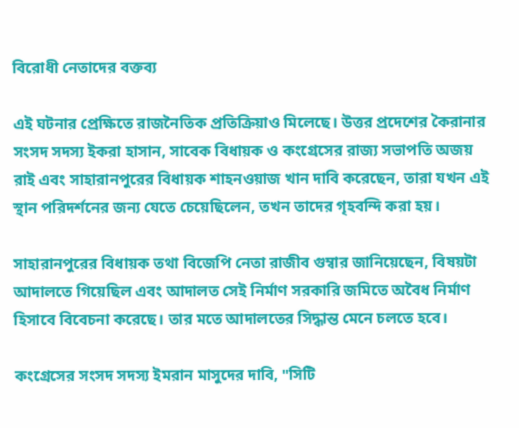বিরোধী নেতাদের বক্তব্য

এই ঘটনার প্রেক্ষিতে রাজনৈতিক প্রতিক্রিয়াও মিলেছে। উত্তর প্রদেশের কৈরানার সংসদ সদস্য ইকরা হাসান, সাবেক বিধায়ক ও কংগ্রেসের রাজ্য সভাপতি অজয় রাই এবং সাহারানপুরের বিধায়ক শাহনওয়াজ খান দাবি করেছেন, তারা যখন এই স্থান পরিদর্শনের জন্য যেতে চেয়েছিলেন, তখন তাদের গৃহবন্দি করা হয়।

সাহারানপুরের বিধায়ক তথা বিজেপি নেতা রাজীব গুম্বার জানিয়েছেন, বিষয়টা আদালতে গিয়েছিল এবং আদালত সেই নির্মাণ সরকারি জমিতে অবৈধ নির্মাণ হিসাবে বিবেচনা করেছে। তার মতে আদালতের সিদ্ধান্ত মেনে চলতে হবে।

কংগ্রেসের সংসদ সদস্য ইমরান মাসুদের দাবি, "সিটি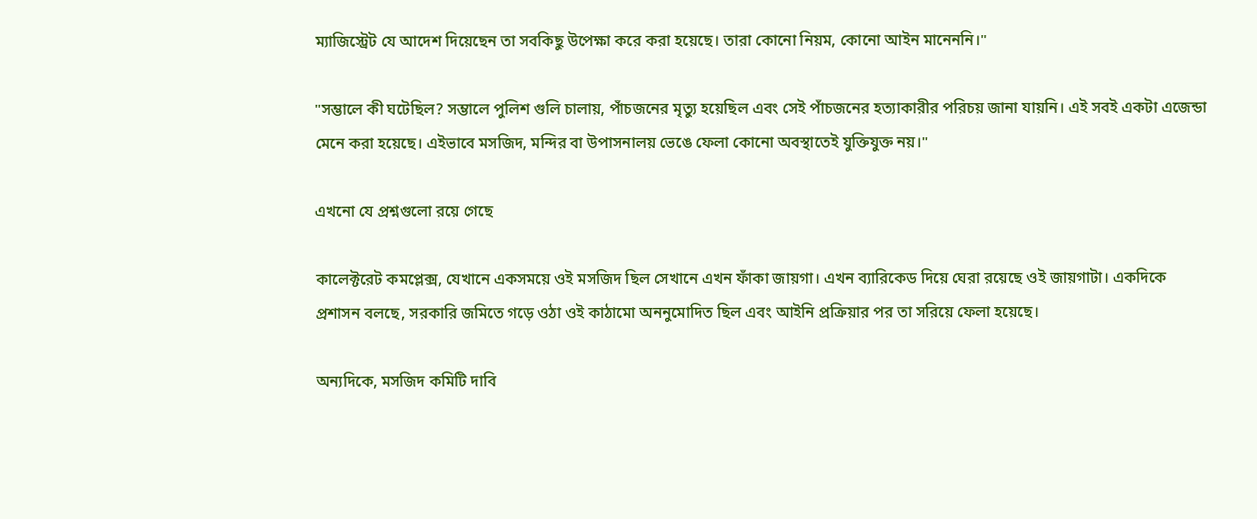ম্যাজিস্ট্রেট যে আদেশ দিয়েছেন তা সবকিছু উপেক্ষা করে করা হয়েছে। তারা কোনো নিয়ম, কোনো আইন মানেননি।"

"সম্ভালে কী ঘটেছিল? সম্ভালে পুলিশ গুলি চালায়, পাঁচজনের মৃত্যু হয়েছিল এবং সেই পাঁচজনের হত্যাকারীর পরিচয় জানা যায়নি। এই সবই একটা এজেন্ডা মেনে করা হয়েছে। এইভাবে মসজিদ, মন্দির বা উপাসনালয় ভেঙে ফেলা কোনো অবস্থাতেই যুক্তিযুক্ত নয়।"

এখনো যে প্রশ্নগুলো রয়ে গেছে

কালেক্টরেট কমপ্লেক্স, যেখানে একসময়ে ওই মসজিদ ছিল সেখানে এখন ফাঁকা জায়গা। এখন ব্যারিকেড দিয়ে ঘেরা রয়েছে ওই জায়গাটা। একদিকে প্রশাসন বলছে, সরকারি জমিতে গড়ে ওঠা ওই কাঠামো অননুমোদিত ছিল এবং আইনি প্রক্রিয়ার পর তা সরিয়ে ফেলা হয়েছে।

অন্যদিকে, মসজিদ কমিটি দাবি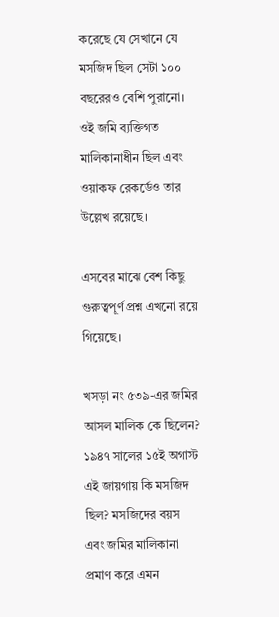করেছে যে সেখানে যে মসজিদ ছিল সেটা ১০০ বছরেরও বেশি পুরানো। ওই জমি ব্যক্তিগত মালিকানাধীন ছিল এবং ওয়াকফ রেকর্ডেও তার উল্লেখ রয়েছে।

এসবের মাঝে বেশ কিছু গুরুত্বপূর্ণ প্রশ্ন এখনো রয়ে গিয়েছে।

খসড়া নং ৫৩৯-এর জমির আসল মালিক কে ছিলেন? ১৯৪৭ সালের ১৫ই অগাস্ট এই জায়গায় কি মসজিদ ছিল? মসজিদের বয়স এবং জমির মালিকানা প্রমাণ করে এমন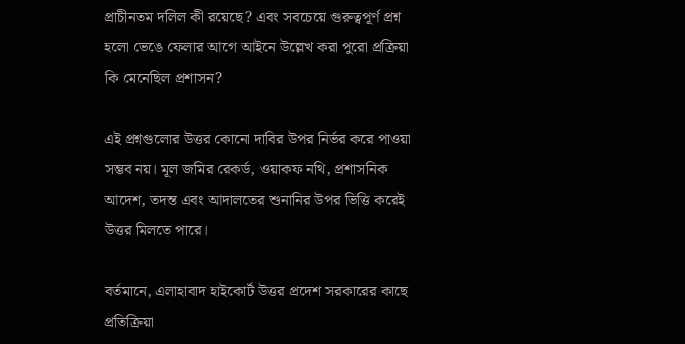প্রাচীনতম দলিল কী রয়েছে? এবং সবচেয়ে গুরুত্বপূর্ণ প্রশ্ন হলো ভেঙে ফেলার আগে আইনে উল্লেখ করা পুরো প্রক্রিয়া কি মেনেছিল প্রশাসন?

এই প্রশ্নগুলোর উত্তর কোনো দাবির উপর নির্ভর করে পাওয়া সম্ভব নয়। মূল জমির রেকর্ড, ওয়াকফ নথি, প্রশাসনিক আদেশ, তদন্ত এবং আদালতের শুনানির উপর ভিত্তি করেই উত্তর মিলতে পারে।

বর্তমানে, এলাহাবাদ হাইকোর্ট উত্তর প্রদেশ সরকারের কাছে প্রতিক্রিয়া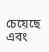চেয়েছে এবং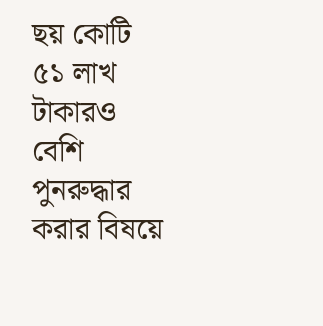ছয় কোটি ৫১ লাখ টাকারও বেশি পুনরুদ্ধার করার বিষয়ে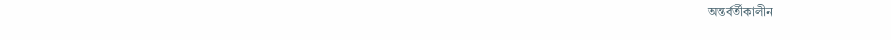অন্তর্বর্তীকালীন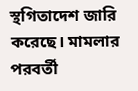স্থগিতাদেশ জারি করেছে। মামলার পরবর্তী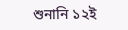শুনানি ১২ই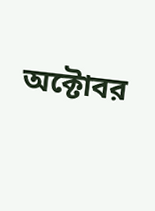অক্টোবর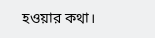হওয়ার কথা।